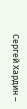Сергей Хардин –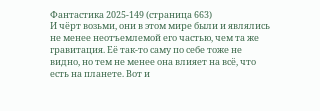Фантастика 2025-149 (страница 663)
И чёрт возьми, они в этом мире были и являлись не менее неотъемлемой его частью, чем та же гравитация. Её так-то саму по себе тоже не видно, но тем не менее она влияет на всё, что есть на планете. Вот и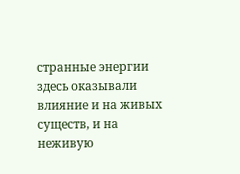странные энергии здесь оказывали влияние и на живых существ, и на неживую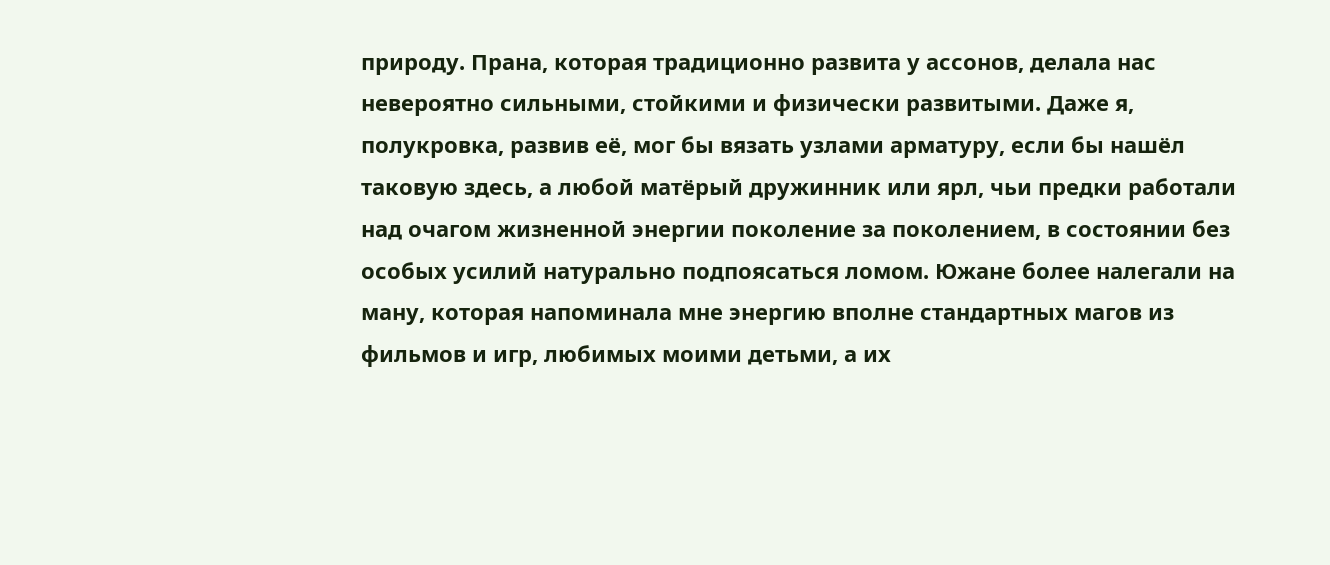природу. Прана, которая традиционно развита у ассонов, делала нас невероятно сильными, стойкими и физически развитыми. Даже я, полукровка, развив её, мог бы вязать узлами арматуру, если бы нашёл таковую здесь, а любой матёрый дружинник или ярл, чьи предки работали над очагом жизненной энергии поколение за поколением, в состоянии без особых усилий натурально подпоясаться ломом. Южане более налегали на ману, которая напоминала мне энергию вполне стандартных магов из фильмов и игр, любимых моими детьми, а их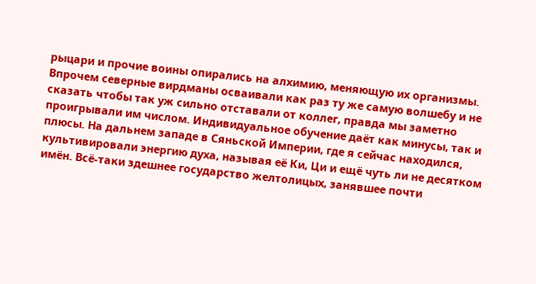рыцари и прочие воины опирались на алхимию, меняющую их организмы. Впрочем северные вирдманы осваивали как раз ту же самую волшебу и не сказать чтобы так уж сильно отставали от коллег, правда мы заметно проигрывали им числом. Индивидуальное обучение даёт как минусы, так и плюсы. На дальнем западе в Сяньской Империи, где я сейчас находился, культивировали энергию духа, называя её Ки, Ци и ещё чуть ли не десятком имён. Всё-таки здешнее государство желтолицых, занявшее почти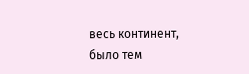весь континент, было тем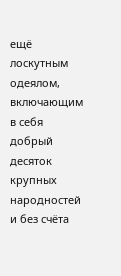ещё лоскутным одеялом, включающим в себя добрый десяток крупных народностей и без счёта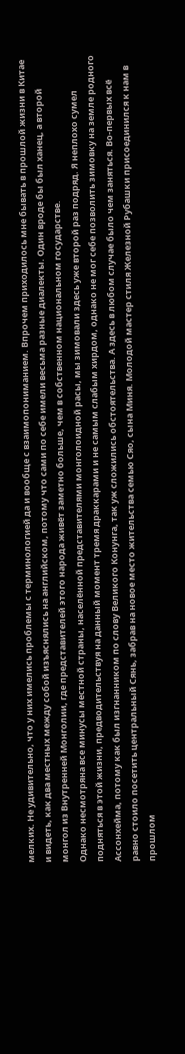мелких. Не удивительно, что у них имелись проблемы с терминологией да и вообще с взаимопониманием. Впрочем приходилось мне бывать в прошлой жизни в Китае и видеть, как два местных между собой изъяснялись на английском, потому что сами по себе имели весьма разные диалекты. Один вроде бы был ханец, а второй монгол из Внутренней Монголии, где представителей этого народа живёт заметно больше, чем в собственном национальном государстве.
Однако несмотряна все минусы местной страны, населённой представителями монголоидной расы, мы зимовали здесь уже второй раз подряд. Я неплохо сумел подняться в этой жизни, предводительствуя на данный момент тремя драккарами и не самым слабым хирдом, однако не мог себе позволить зимовку на земле родного Ассонхейма, потому как был изгнанником по слову Великого Конунга, так уж сложились обстоятельства. А здесь в любом случае было чем заняться. Во-первых всё равно стоило посетить центральный Сянь, забрав на новое место жительства семью Сяо, сына Миня. Молодой мастер стиля Железной Рубашки присоединился к нам в прошлом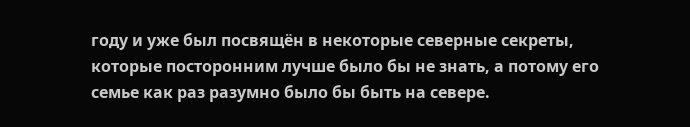году и уже был посвящён в некоторые северные секреты, которые посторонним лучше было бы не знать, а потому его семье как раз разумно было бы быть на севере.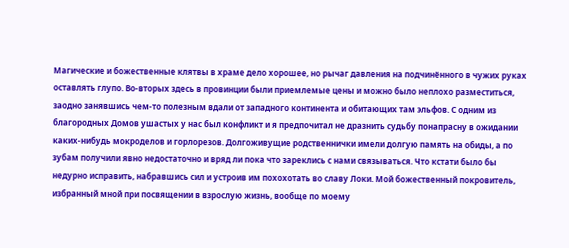Магические и божественные клятвы в храме дело хорошее, но рычаг давления на подчинённого в чужих руках оставлять глупо. Во-вторых здесь в провинции были приемлемые цены и можно было неплохо разместиться, заодно занявшись чем-то полезным вдали от западного континента и обитающих там эльфов. С одним из благородных Домов ушастых у нас был конфликт и я предпочитал не дразнить судьбу понапрасну в ожидании каких-нибудь мокроделов и горлорезов. Долгоживущие родственнички имели долгую память на обиды, а по зубам получили явно недостаточно и вряд ли пока что зареклись с нами связываться. Что кстати было бы недурно исправить, набравшись сил и устроив им похохотать во славу Локи. Мой божественный покровитель, избранный мной при посвящении в взрослую жизнь, вообще по моему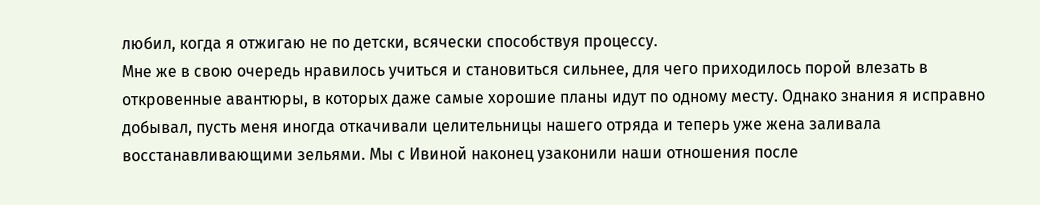любил, когда я отжигаю не по детски, всячески способствуя процессу.
Мне же в свою очередь нравилось учиться и становиться сильнее, для чего приходилось порой влезать в откровенные авантюры, в которых даже самые хорошие планы идут по одному месту. Однако знания я исправно добывал, пусть меня иногда откачивали целительницы нашего отряда и теперь уже жена заливала восстанавливающими зельями. Мы с Ивиной наконец узаконили наши отношения после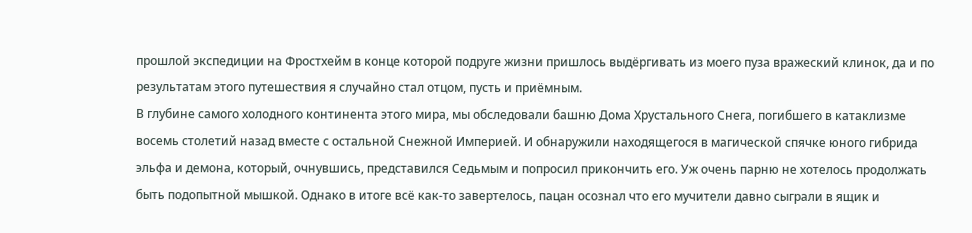прошлой экспедиции на Фростхейм в конце которой подруге жизни пришлось выдёргивать из моего пуза вражеский клинок, да и по результатам этого путешествия я случайно стал отцом, пусть и приёмным.
В глубине самого холодного континента этого мира, мы обследовали башню Дома Хрустального Снега, погибшего в катаклизме восемь столетий назад вместе с остальной Снежной Империей. И обнаружили находящегося в магической спячке юного гибрида эльфа и демона, который, очнувшись, представился Седьмым и попросил прикончить его. Уж очень парню не хотелось продолжать быть подопытной мышкой. Однако в итоге всё как-то завертелось, пацан осознал что его мучители давно сыграли в ящик и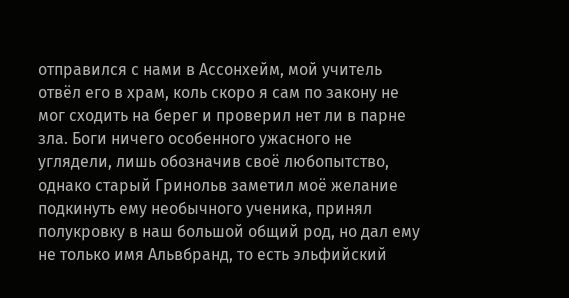отправился с нами в Ассонхейм, мой учитель отвёл его в храм, коль скоро я сам по закону не мог сходить на берег и проверил нет ли в парне зла. Боги ничего особенного ужасного не углядели, лишь обозначив своё любопытство, однако старый Гринольв заметил моё желание подкинуть ему необычного ученика, принял полукровку в наш большой общий род, но дал ему не только имя Альвбранд, то есть эльфийский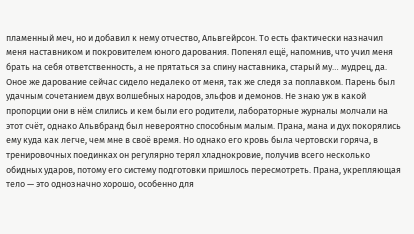пламенный меч, но и добавил к нему отчество, Альвгейрсон. То есть фактически назначил меня наставником и покровителем юного дарования. Попенял ещё, напомнив, что учил меня брать на себя ответственность, а не прятаться за спину наставника, старый му… мудрец, да.
Оное же дарование сейчас сидело недалеко от меня, так же следя за поплавком. Парень был удачным сочетанием двух волшебных народов, эльфов и демонов. Не знаю уж в какой пропорции они в нём слились и кем были его родители, лабораторные журналы молчали на этот счёт, однако Альвбранд был невероятно способным малым. Прана, мана и дух покорялись ему куда как легче, чем мне в своё время. Но однако его кровь была чертовски горяча, в тренировочных поединках он регулярно терял хладнокровие, получив всего несколько обидных ударов, потому его систему подготовки пришлось пересмотреть. Прана, укрепляющая тело — это однозначно хорошо, особенно для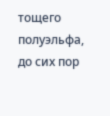тощего полуэльфа, до сих пор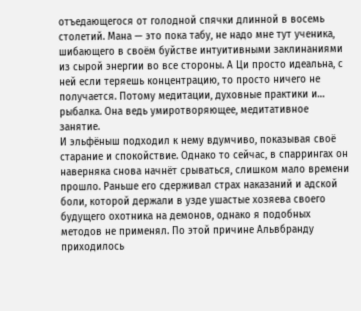отъедающегося от голодной спячки длинной в восемь столетий. Мана — это пока табу, не надо мне тут ученика, шибающего в своём буйстве интуитивными заклинаниями из сырой энергии во все стороны. А Ци просто идеальна, с ней если теряешь концентрацию, то просто ничего не получается. Потому медитации, духовные практики и… рыбалка. Она ведь умиротворяющее, медитативное занятие.
И эльфёныш подходил к нему вдумчиво, показывая своё старание и спокойствие. Однако то сейчас, в спаррингах он наверняка снова начнёт срываться, слишком мало времени прошло. Раньше его сдерживал страх наказаний и адской боли, которой держали в узде ушастые хозяева своего будущего охотника на демонов, однако я подобных методов не применял. По этой причине Альвбранду приходилось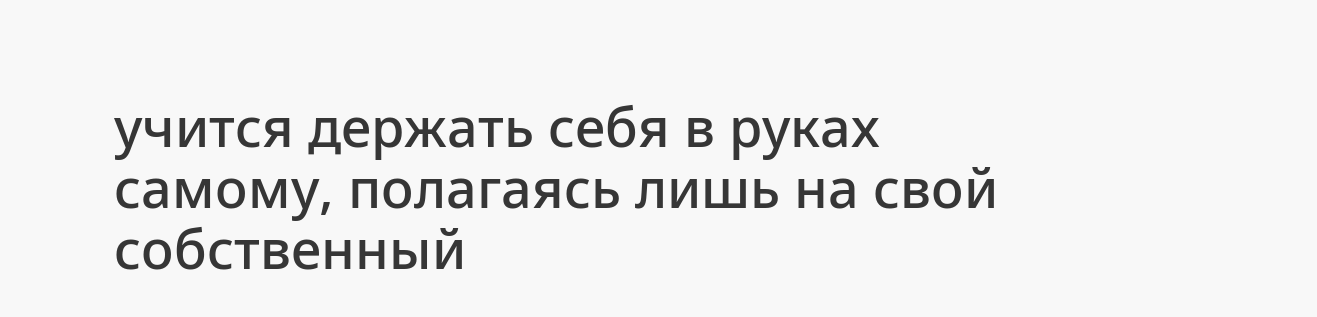учится держать себя в руках самому, полагаясь лишь на свой собственный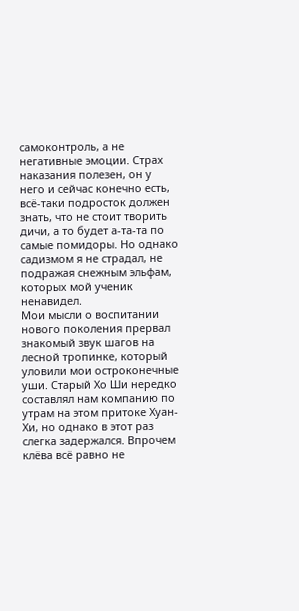самоконтроль, а не негативные эмоции. Страх наказания полезен, он у него и сейчас конечно есть, всё-таки подросток должен знать, что не стоит творить дичи, а то будет а-та-та по самые помидоры. Но однако садизмом я не страдал, не подражая снежным эльфам, которых мой ученик ненавидел.
Мои мысли о воспитании нового поколения прервал знакомый звук шагов на лесной тропинке, который уловили мои остроконечные уши. Старый Хо Ши нередко составлял нам компанию по утрам на этом притоке Хуан-Хи, но однако в этот раз слегка задержался. Впрочем клёва всё равно не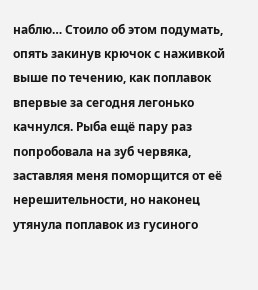наблю… Стоило об этом подумать, опять закинув крючок с наживкой выше по течению, как поплавок впервые за сегодня легонько качнулся. Рыба ещё пару раз попробовала на зуб червяка, заставляя меня поморщится от её нерешительности, но наконец утянула поплавок из гусиного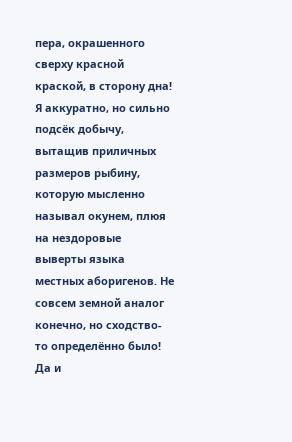пера, окрашенного сверху красной краской, в сторону дна! Я аккуратно, но сильно подсёк добычу, вытащив приличных размеров рыбину, которую мысленно называл окунем, плюя на нездоровые выверты языка местных аборигенов. Не совсем земной аналог конечно, но сходство-то определённо было! Да и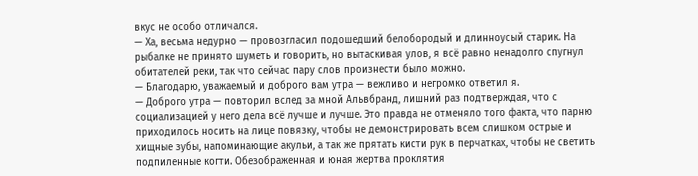вкус не особо отличался.
— Ха, весьма недурно — провозгласил подошедший белобородый и длинноусый старик. На рыбалке не принято шуметь и говорить, но вытаскивая улов, я всё равно ненадолго спугнул обитателей реки, так что сейчас пару слов произнести было можно.
— Благодарю, уважаемый и доброго вам утра — вежливо и негромко ответил я.
— Доброго утра — повторил вслед за мной Альвбранд, лишний раз подтверждая, что с социализацией у него дела всё лучше и лучше. Это правда не отменяло того факта, что парню приходилось носить на лице повязку, чтобы не демонстрировать всем слишком острые и хищные зубы, напоминающие акульи, а так же прятать кисти рук в перчатках, чтобы не светить подпиленные когти. Обезображенная и юная жертва проклятия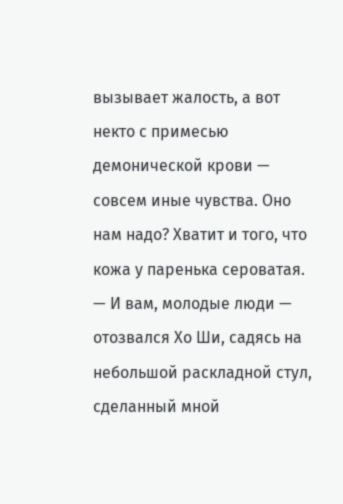вызывает жалость, а вот некто с примесью демонической крови — совсем иные чувства. Оно нам надо? Хватит и того, что кожа у паренька сероватая.
— И вам, молодые люди — отозвался Хо Ши, садясь на небольшой раскладной стул, сделанный мной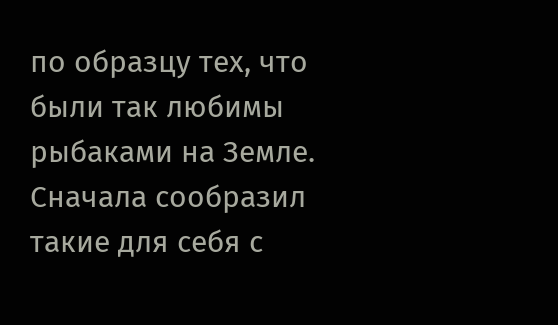по образцу тех, что были так любимы рыбаками на Земле. Сначала сообразил такие для себя с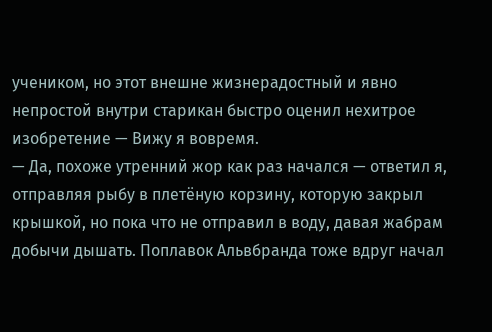учеником, но этот внешне жизнерадостный и явно непростой внутри старикан быстро оценил нехитрое изобретение — Вижу я вовремя.
— Да, похоже утренний жор как раз начался — ответил я, отправляя рыбу в плетёную корзину, которую закрыл крышкой, но пока что не отправил в воду, давая жабрам добычи дышать. Поплавок Альвбранда тоже вдруг начал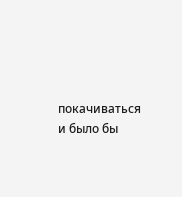покачиваться и было бы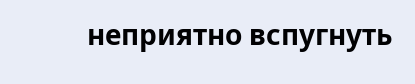неприятно вспугнуть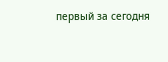первый за сегодня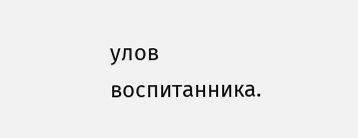улов воспитанника.